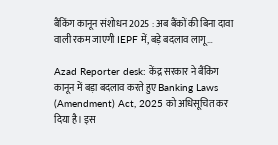बैंकिंग कानून संशोधन 2025 : अब बैंकों की बिना दावा वाली रकम जाएगी IEPF में, बड़े बदलाव लागू…

Azad Reporter desk: केंद्र सरकार ने बैंकिंग कानून में बड़ा बदलाव करते हुए Banking Laws (Amendment) Act, 2025 को अधिसूचित कर दिया है। इस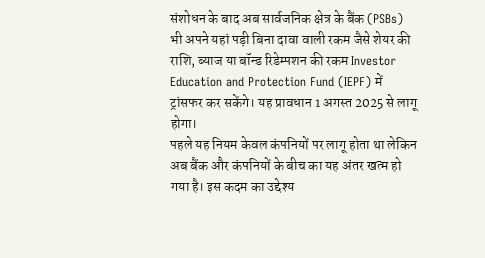संशोधन के बाद अब सार्वजनिक क्षेत्र के बैंक (PSBs) भी अपने यहां पड़ी बिना दावा वाली रकम जैसे शेयर की राशि, ब्याज या बॉन्ड रिडेम्पशन की रकम Investor Education and Protection Fund (IEPF) में ट्रांसफर कर सकेंगे। यह प्रावधान 1 अगस्त 2025 से लागू होगा।
पहले यह नियम केवल कंपनियों पर लागू होता था लेकिन अब बैंक और कंपनियों के बीच का यह अंतर खत्म हो गया है। इस कदम का उद्देश्य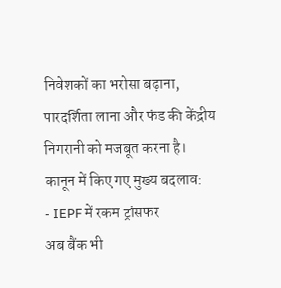निवेशकों का भरोसा बढ़ाना, पारदर्शिता लाना और फंड की केंद्रीय निगरानी को मजबूत करना है।
कानून में किए गए मुख्य बदलाव:
- IEPF में रकम ट्रांसफर
अब बैंक भी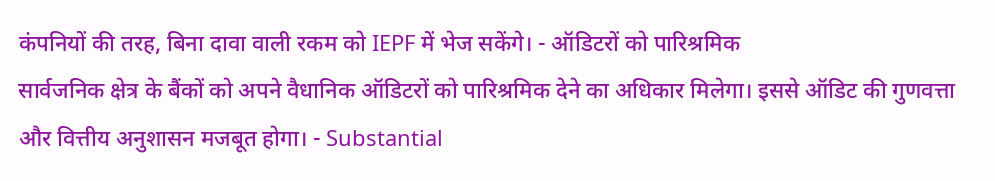कंपनियों की तरह, बिना दावा वाली रकम को IEPF में भेज सकेंगे। - ऑडिटरों को पारिश्रमिक
सार्वजनिक क्षेत्र के बैंकों को अपने वैधानिक ऑडिटरों को पारिश्रमिक देने का अधिकार मिलेगा। इससे ऑडिट की गुणवत्ता और वित्तीय अनुशासन मजबूत होगा। - Substantial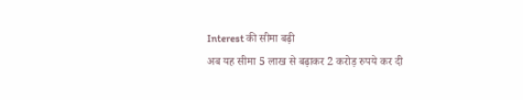Interest की सीमा बढ़ी
अब यह सीमा 5 लाख से बढ़ाकर 2 करोड़ रुपये कर दी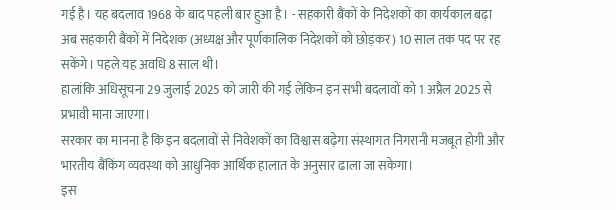गई है। यह बदलाव 1968 के बाद पहली बार हुआ है। - सहकारी बैंकों के निदेशकों का कार्यकाल बढ़ा
अब सहकारी बैंकों में निदेशक (अध्यक्ष और पूर्णकालिक निदेशकों को छोड़कर) 10 साल तक पद पर रह सकेंगे। पहले यह अवधि 8 साल थी।
हालांकि अधिसूचना 29 जुलाई 2025 को जारी की गई लेकिन इन सभी बदलावों को 1 अप्रैल 2025 से प्रभावी माना जाएगा।
सरकार का मानना है कि इन बदलावों से निवेशकों का विश्वास बढ़ेगा संस्थागत निगरानी मजबूत होगी और भारतीय बैंकिंग व्यवस्था को आधुनिक आर्थिक हालात के अनुसार ढाला जा सकेगा।
इस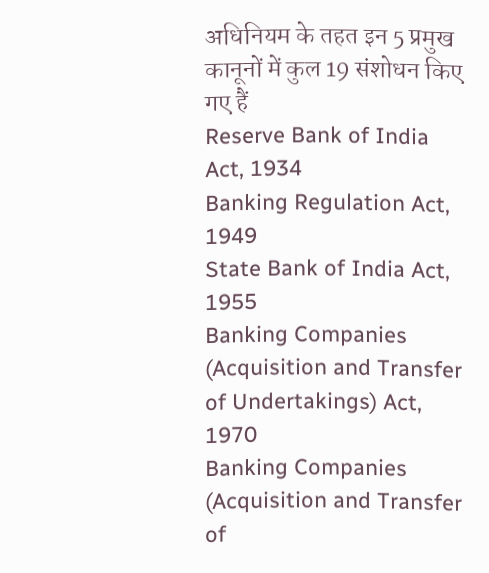अधिनियम के तहत इन 5 प्रमुख कानूनों में कुल 19 संशोधन किए गए हैं
Reserve Bank of India Act, 1934
Banking Regulation Act, 1949
State Bank of India Act, 1955
Banking Companies (Acquisition and Transfer of Undertakings) Act, 1970
Banking Companies (Acquisition and Transfer of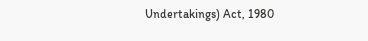Undertakings) Act, 1980